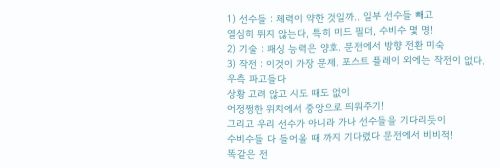1) 선수들 : 체력이 약한 것일까.. 일부 선수들 빼고
열심히 뛰지 않는다, 특히 미드 필더, 수비수 몇 명!
2) 기술 : 패싱 능력은 양호. 문전에서 방향 전환 미숙
3) 작전 : 이것이 가장 문제. 포스트 플레이 외에는 작전이 없다.
우측 파고들다
상황 고려 않고 시도 때도 없이
어정쩡한 위치에서 중앙으로 띄워주기!
그리고 우리 선수가 아니라 가나 선수들을 기다리듯이
수비수들 다 들어올 때 까지 기다렸다 문전에서 비비적!
똑같은 전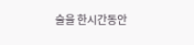술을 한시간동안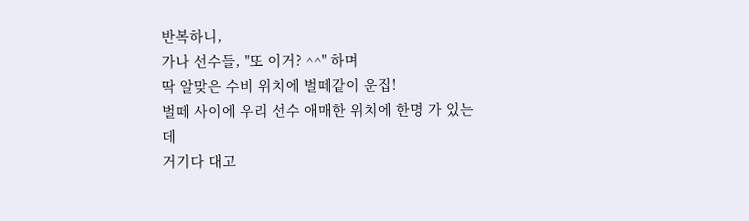반복하니,
가나 선수들, "또 이거? ^^" 하며
딱 알맞은 수비 위치에 벌떼같이 운집!
벌떼 사이에 우리 선수 애매한 위치에 한명 가 있는데
거기다 대고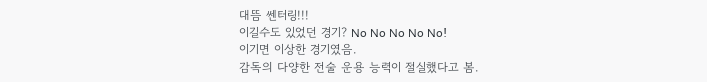대뜸 쎈터링!!!
이길수도 있었던 경기? No No No No No!
이기면 이상한 경기였음.
감독의 다양한 전술 운용 능력이 절실했다고 봄.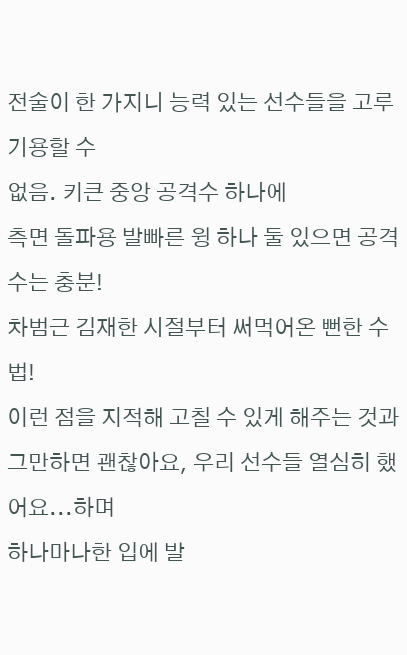전술이 한 가지니 능력 있는 선수들을 고루 기용할 수
없음. 키큰 중앙 공격수 하나에
측면 돌파용 발빠른 윙 하나 둘 있으면 공격수는 충분!
차범근 김재한 시절부터 써먹어온 뻔한 수법!
이런 점을 지적해 고칠 수 있게 해주는 것과
그만하면 괜찮아요, 우리 선수들 열심히 했어요...하며
하나마나한 입에 발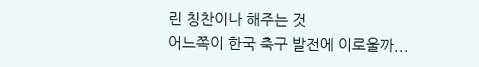린 칭찬이나 해주는 것
어느쪽이 한국 축구 발전에 이로울까...